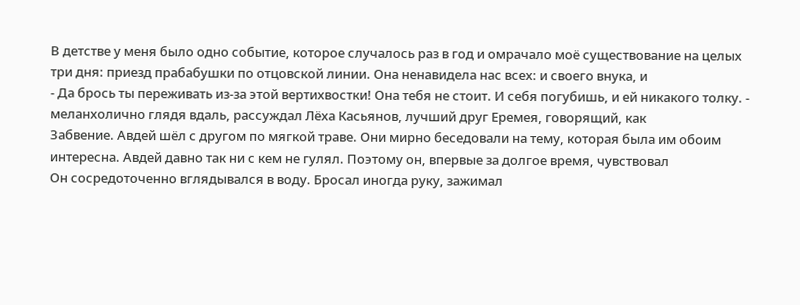В детстве у меня было одно событие, которое случалось раз в год и омрачало моё существование на целых три дня: приезд прабабушки по отцовской линии. Она ненавидела нас всех: и своего внука, и
- Да брось ты переживать из-за этой вертихвостки! Она тебя не стоит. И себя погубишь, и ей никакого толку. - меланхолично глядя вдаль, рассуждал Лёха Касьянов, лучший друг Еремея, говорящий, как
Забвение. Авдей шёл с другом по мягкой траве. Они мирно беседовали на тему, которая была им обоим интересна. Авдей давно так ни с кем не гулял. Поэтому он, впервые за долгое время, чувствовал
Он сосредоточенно вглядывался в воду. Бросал иногда руку, зажимал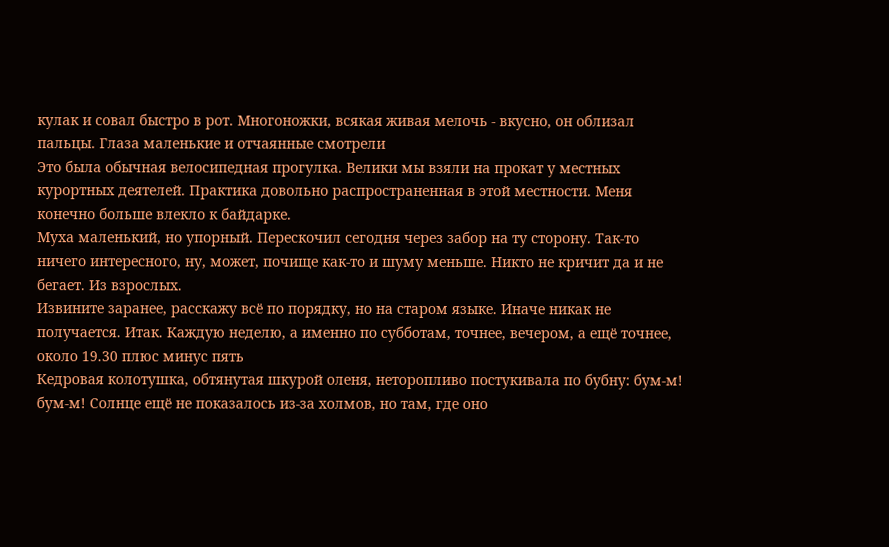кулак и совал быстро в рот. Многоножки, всякая живая мелочь - вкусно, он облизал пальцы. Глаза маленькие и отчаянные смотрели
Это была обычная велосипедная прогулка. Велики мы взяли на прокат у местных курортных деятелей. Практика довольно распространенная в этой местности. Меня конечно больше влекло к байдарке.
Муха маленький, но упорный. Перескочил сегодня через забор на ту сторону. Так-то ничего интересного, ну, может, почище как-то и шуму меньше. Никто не кричит да и не бегает. Из взрослых.
Извините заранее, расскажу всё по порядку, но на старом языке. Иначе никак не получается. Итак. Каждую неделю, а именно по субботам, точнее, вечером, а ещё точнее, около 19.30 плюс минус пять
Кедровая колотушка, обтянутая шкурой оленя, неторопливо постукивала по бубну: бум-м! бум-м! Солнце ещё не показалось из-за холмов, но там, где оно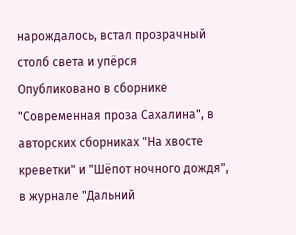нарождалось, встал прозрачный столб света и упёрся
Опубликовано в сборнике "Современная проза Сахалина", в авторских сборниках "На хвосте креветки" и "Шёпот ночного дождя", в журнале "Дальний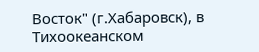Восток" (г.Хабаровск), в Тихоокеанском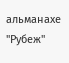альманахе "Рубеж"